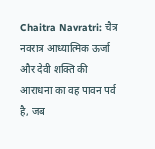Chaitra Navratri: चैत्र नवरात्र आध्यात्मिक ऊर्जा और देवी शक्ति की आराधना का वह पावन पर्व है, जब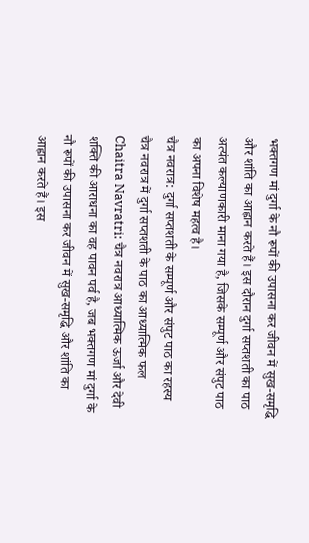भक्तगण मां दुर्गा के नौ रूपों की उपासना कर जीवन में सुख-समृद्धि और शांति का आह्वान करते हैं। इस दौरान दुर्गा सप्तशती का पाठ अत्यंत कल्याणकारी माना गया है, जिसके सम्पूर्ण और संपुट पाठ का अपना विशेष महत्व है।
चैत्र नवरात्र: दुर्गा सप्तशती के सम्पूर्ण और संपुट पाठ का रहस्य
चैत्र नवरात्र में दुर्गा सप्तशती के पाठ का आध्यात्मिक फल
Chaitra Navratri: चैत्र नवरात्र आध्यात्मिक ऊर्जा और देवी शक्ति की आराधना का वह पावन पर्व है, जब भक्तगण मां दुर्गा के नौ रूपों की उपासना कर जीवन में सुख-समृद्धि और शांति का आह्वान करते हैं। इस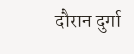दौरान दुर्गा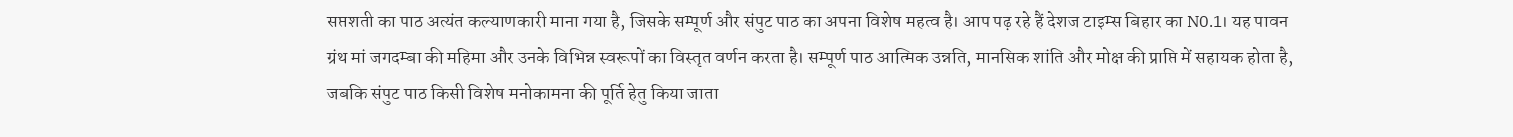सप्तशती का पाठ अत्यंत कल्याणकारी माना गया है, जिसके सम्पूर्ण और संपुट पाठ का अपना विशेष महत्व है। आप पढ़ रहे हैं देशज टाइम्स बिहार का N0.1। यह पावन ग्रंथ मां जगदम्बा की महिमा और उनके विभिन्न स्वरूपों का विस्तृत वर्णन करता है। सम्पूर्ण पाठ आत्मिक उन्नति, मानसिक शांति और मोक्ष की प्राप्ति में सहायक होता है, जबकि संपुट पाठ किसी विशेष मनोकामना की पूर्ति हेतु किया जाता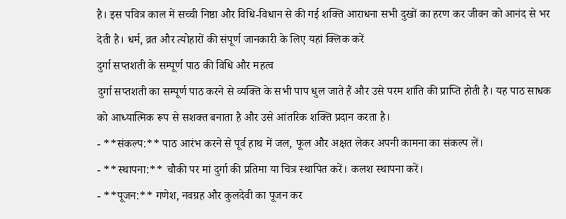है। इस पवित्र काल में सच्ची निष्ठा और विधि-विधान से की गई शक्ति आराधना सभी दुखों का हरण कर जीवन को आनंद से भर देती है। धर्म, व्रत और त्योहारों की संपूर्ण जानकारी के लिए यहां क्लिक करें
दुर्गा सप्तशती के सम्पूर्ण पाठ की विधि और महत्व
दुर्गा सप्तशती का सम्पूर्ण पाठ करने से व्यक्ति के सभी पाप धुल जाते हैं और उसे परम शांति की प्राप्ति होती है। यह पाठ साधक को आध्यात्मिक रूप से सशक्त बनाता है और उसे आंतरिक शक्ति प्रदान करता है।
- **संकल्प:** पाठ आरंभ करने से पूर्व हाथ में जल, फूल और अक्षत लेकर अपनी कामना का संकल्प लें।
- **स्थापना:** चौकी पर मां दुर्गा की प्रतिमा या चित्र स्थापित करें। कलश स्थापना करें।
- **पूजन:** गणेश, नवग्रह और कुलदेवी का पूजन कर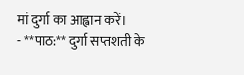मां दुर्गा का आह्वान करें।
- **पाठ:** दुर्गा सप्तशती के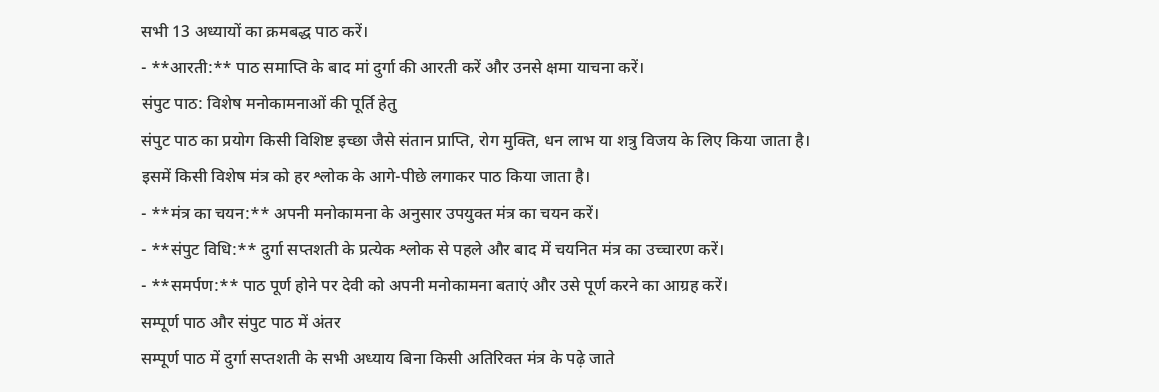सभी 13 अध्यायों का क्रमबद्ध पाठ करें।
- **आरती:** पाठ समाप्ति के बाद मां दुर्गा की आरती करें और उनसे क्षमा याचना करें।
संपुट पाठ: विशेष मनोकामनाओं की पूर्ति हेतु
संपुट पाठ का प्रयोग किसी विशिष्ट इच्छा जैसे संतान प्राप्ति, रोग मुक्ति, धन लाभ या शत्रु विजय के लिए किया जाता है। इसमें किसी विशेष मंत्र को हर श्लोक के आगे-पीछे लगाकर पाठ किया जाता है।
- **मंत्र का चयन:** अपनी मनोकामना के अनुसार उपयुक्त मंत्र का चयन करें।
- **संपुट विधि:** दुर्गा सप्तशती के प्रत्येक श्लोक से पहले और बाद में चयनित मंत्र का उच्चारण करें।
- **समर्पण:** पाठ पूर्ण होने पर देवी को अपनी मनोकामना बताएं और उसे पूर्ण करने का आग्रह करें।
सम्पूर्ण पाठ और संपुट पाठ में अंतर
सम्पूर्ण पाठ में दुर्गा सप्तशती के सभी अध्याय बिना किसी अतिरिक्त मंत्र के पढ़े जाते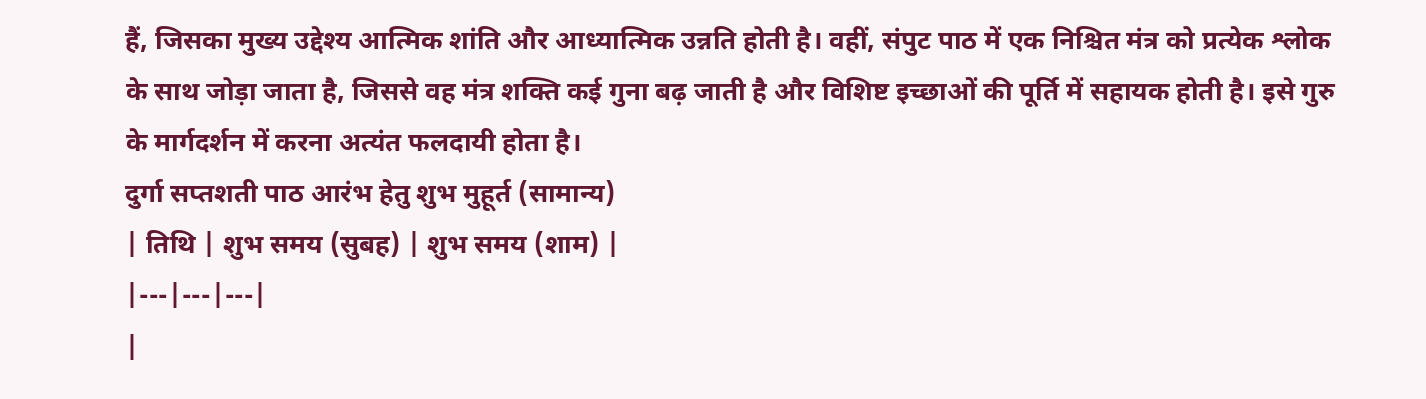हैं, जिसका मुख्य उद्देश्य आत्मिक शांति और आध्यात्मिक उन्नति होती है। वहीं, संपुट पाठ में एक निश्चित मंत्र को प्रत्येक श्लोक के साथ जोड़ा जाता है, जिससे वह मंत्र शक्ति कई गुना बढ़ जाती है और विशिष्ट इच्छाओं की पूर्ति में सहायक होती है। इसे गुरु के मार्गदर्शन में करना अत्यंत फलदायी होता है।
दुर्गा सप्तशती पाठ आरंभ हेतु शुभ मुहूर्त (सामान्य)
| तिथि | शुभ समय (सुबह) | शुभ समय (शाम) |
|---|---|---|
|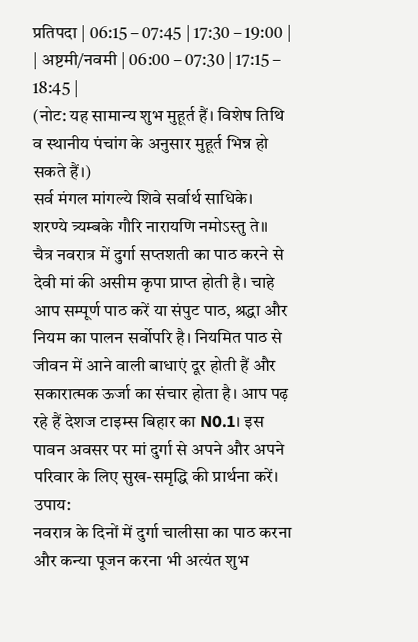प्रतिपदा | 06:15 – 07:45 | 17:30 – 19:00 |
| अष्टमी/नवमी | 06:00 – 07:30 | 17:15 – 18:45 |
(नोट: यह सामान्य शुभ मुहूर्त हैं। विशेष तिथि व स्थानीय पंचांग के अनुसार मुहूर्त भिन्न हो सकते हैं।)
सर्व मंगल मांगल्ये शिवे सर्वार्थ साधिके।
शरण्ये त्र्यम्बके गौरि नारायणि नमोऽस्तु ते॥
चैत्र नवरात्र में दुर्गा सप्तशती का पाठ करने से देवी मां की असीम कृपा प्राप्त होती है। चाहे आप सम्पूर्ण पाठ करें या संपुट पाठ, श्रद्धा और नियम का पालन सर्वोपरि है। नियमित पाठ से जीवन में आने वाली बाधाएं दूर होती हैं और सकारात्मक ऊर्जा का संचार होता है। आप पढ़ रहे हैं देशज टाइम्स बिहार का N0.1। इस पावन अवसर पर मां दुर्गा से अपने और अपने परिवार के लिए सुख-समृद्धि की प्रार्थना करें।
उपाय:
नवरात्र के दिनों में दुर्गा चालीसा का पाठ करना और कन्या पूजन करना भी अत्यंत शुभ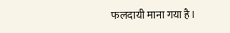फलदायी माना गया है।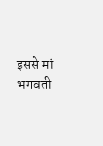इससे मां भगवती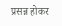प्रसन्न होकर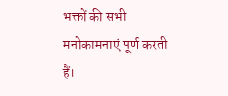भक्तों की सभी मनोकामनाएं पूर्ण करती हैं।